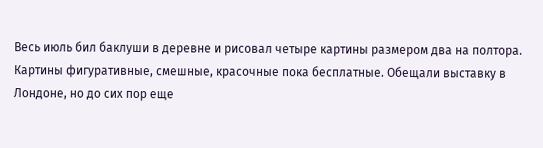Весь июль бил баклуши в деревне и рисовал четыре картины размером два на полтора. Картины фигуративные, смешные, красочные пока бесплатные. Обещали выставку в Лондоне, но до сих пор еще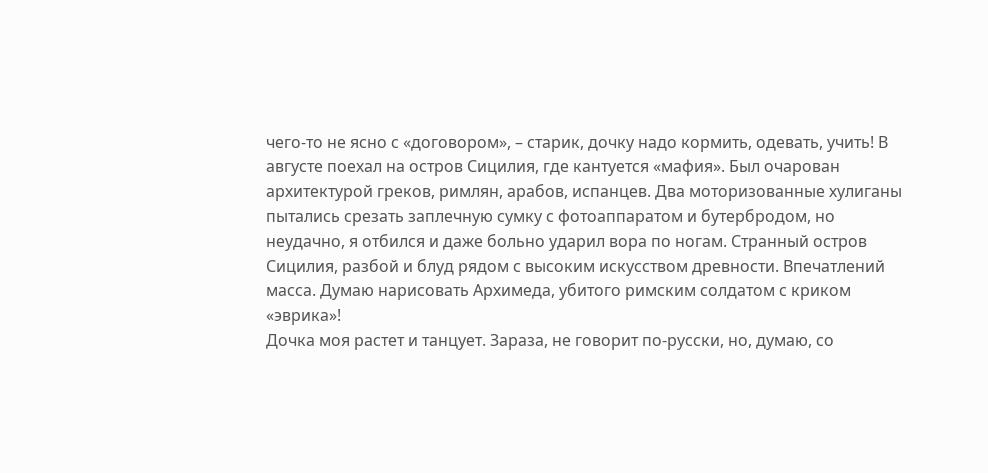чего-то не ясно с «договором», – старик, дочку надо кормить, одевать, учить! В августе поехал на остров Сицилия, где кантуется «мафия». Был очарован архитектурой греков, римлян, арабов, испанцев. Два моторизованные хулиганы пытались срезать заплечную сумку с фотоаппаратом и бутербродом, но неудачно, я отбился и даже больно ударил вора по ногам. Странный остров Сицилия, разбой и блуд рядом с высоким искусством древности. Впечатлений масса. Думаю нарисовать Архимеда, убитого римским солдатом с криком «эврика»!
Дочка моя растет и танцует. Зараза, не говорит по-русски, но, думаю, со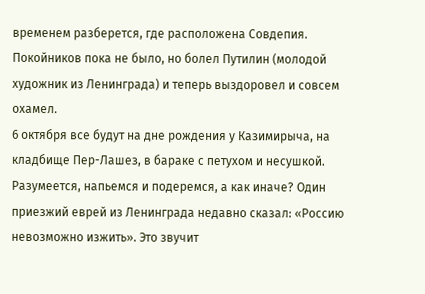временем разберется, где расположена Совдепия.
Покойников пока не было, но болел Путилин (молодой художник из Ленинграда) и теперь выздоровел и совсем охамел.
6 октября все будут на дне рождения у Казимирыча, на кладбище Пер-Лашез, в бараке с петухом и несушкой. Разумеется, напьемся и подеремся, а как иначе? Один приезжий еврей из Ленинграда недавно сказал: «Россию невозможно изжить». Это звучит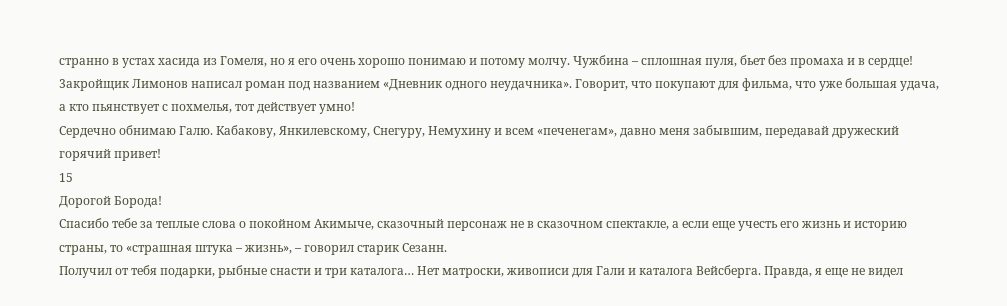странно в устах хасида из Гомеля, но я его очень хорошо понимаю и потому молчу. Чужбина – сплошная пуля, бьет без промаха и в сердце!
3акройщик Лимонов написал роман под названием «Дневник одного неудачника». Говорит, что покупают для фильма, что уже большая удача, а кто пьянствует с похмелья, тот действует умно!
Сердечно обнимаю Галю. Кабакову, Янкилевскому, Снегуру, Немухину и всем «печенегам», давно меня забывшим, передавай дружеский горячий привет!
15
Дорогой Борода!
Спасибо тебе за теплые слова о покойном Акимыче, сказочный персонаж не в сказочном спектакле, а если еще учесть его жизнь и историю страны, то «страшная штука – жизнь», – говорил старик Сезанн.
Получил от тебя подарки, рыбные снасти и три каталога… Нет матроски, живописи для Гали и каталога Вейсберга. Правда, я еще не видел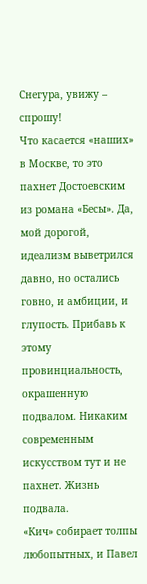Снегура, увижу – спрошу!
Что касается «наших» в Москве, то это пахнет Достоевским из романа «Бесы». Да, мой дорогой, идеализм выветрился давно, но остались говно, и амбиции, и глупость. Прибавь к этому провинциальность, окрашенную подвалом. Никаким современным искусством тут и не пахнет. Жизнь подвала.
«Кич» собирает толпы любопытных, и Павел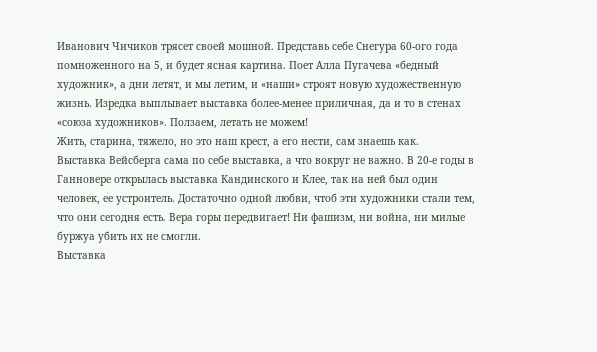Иванович Чичиков трясет своей мошной. Представь себе Снегура 60‐ого года помноженного на 5, и будет ясная картина. Поет Алла Пугачева «бедный художник», а дни летят, и мы летим, и «наши» строят новую художественную жизнь. Изредка выплывает выставка более-менее приличная, да и то в стенах «союза художников». Ползаем, летать не можем!
Жить, старина, тяжело, но это наш крест, а его нести, сам знаешь как.
Выставка Вейсберга сама по себе выставка, а что вокруг не важно. В 20-е годы в Ганновере открылась выставка Кандинского и Клее, так на ней был один человек, ее устроитель. Достаточно одной любви, чтоб эти художники стали тем, что они сегодня есть. Вера горы передвигает! Ни фашизм, ни война, ни милые буржуа убить их не смогли.
Выставка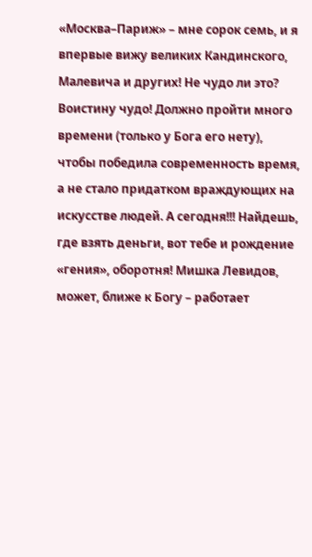«Москва–Париж» – мне сорок семь, и я впервые вижу великих Кандинского, Малевича и других! Не чудо ли это? Воистину чудо! Должно пройти много времени (только у Бога его нету), чтобы победила современность время, а не стало придатком враждующих на искусстве людей. А сегодня!!! Найдешь, где взять деньги, вот тебе и рождение «гения», оборотня! Мишка Левидов, может, ближе к Богу – работает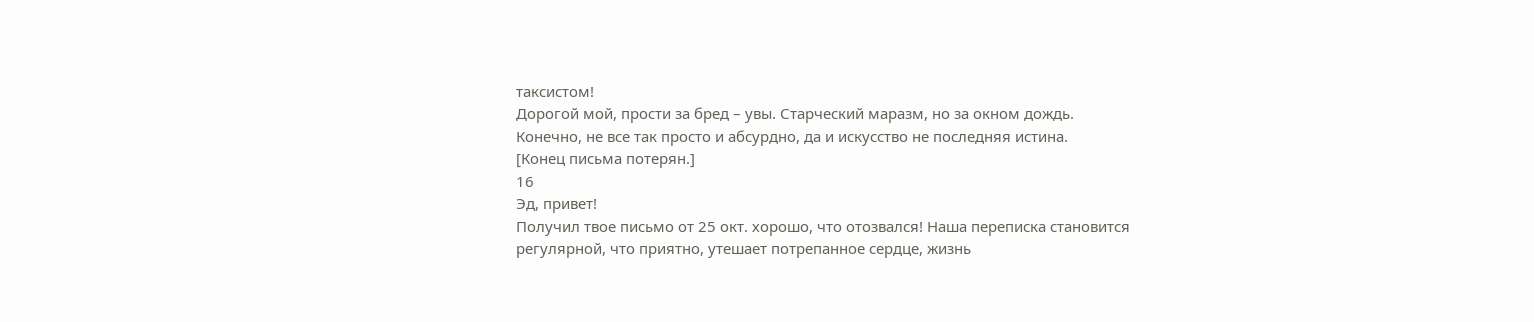таксистом!
Дорогой мой, прости за бред – увы. Старческий маразм, но за окном дождь. Конечно, не все так просто и абсурдно, да и искусство не последняя истина.
[Конец письма потерян.]
16
Эд, привет!
Получил твое письмо от 25 окт. хорошо, что отозвался! Наша переписка становится регулярной, что приятно, утешает потрепанное сердце, жизнь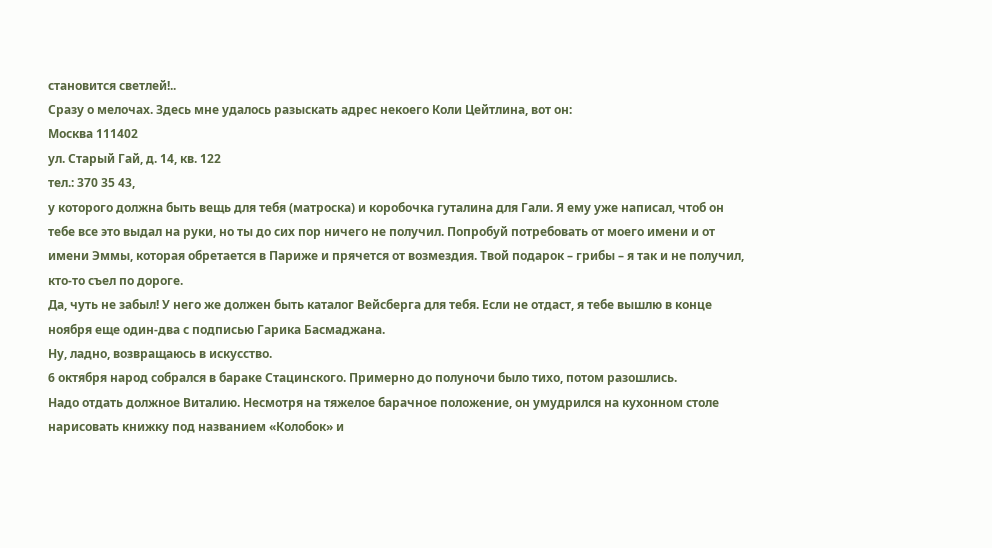становится светлей!..
Сразу о мелочах. Здесь мне удалось разыскать адрес некоего Коли Цейтлина, вот он:
Москва 111402
ул. Старый Гай, д. 14, кв. 122
тел.: 370 35 43,
у которого должна быть вещь для тебя (матроска) и коробочка гуталина для Гали. Я ему уже написал, чтоб он тебе все это выдал на руки, но ты до сих пор ничего не получил. Попробуй потребовать от моего имени и от имени Эммы, которая обретается в Париже и прячется от возмездия. Твой подарок – грибы – я так и не получил, кто-то съел по дороге.
Да, чуть не забыл! У него же должен быть каталог Вейсберга для тебя. Если не отдаст, я тебе вышлю в конце ноября еще один-два с подписью Гарика Басмаджана.
Ну, ладно, возвращаюсь в искусство.
6 октября народ собрался в бараке Стацинского. Примерно до полуночи было тихо, потом разошлись.
Надо отдать должное Виталию. Несмотря на тяжелое барачное положение, он умудрился на кухонном столе нарисовать книжку под названием «Колобок» и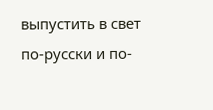выпустить в свет по-русски и по-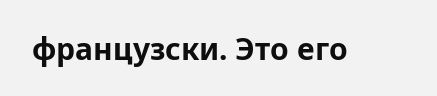французски. Это его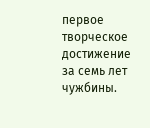первое творческое достижение за семь лет чужбины.